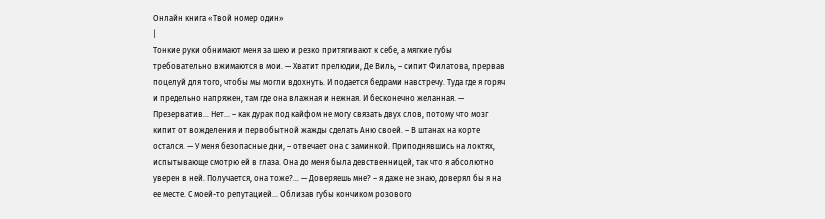Онлайн книга «Твой номер один»
|
Тонкие руки обнимают меня за шею и резко притягивают к себе, а мягкие губы требовательно вжимаются в мои. — Хватит прелюдии, Де Виль, – сипит Филатова, прервав поцелуй для того, чтобы мы могли вдохнуть. И подается бедрами навстречу. Туда где я горяч и предельно напряжен, там где она влажная и нежная. И бесконечно желанная. — Презерватив… Нет… – как дурак под кайфом не могу связать двух слов, потому что мозг кипит от вожделения и первобытной жажды сделать Аню своей. – В штанах на корте остался. — У меня безопасные дни, – отвечает она с заминкой. Приподнявшись на локтях, испытывающе смотрю ей в глаза. Она до меня была девственницей, так что я абсолютно уверен в ней. Получается, она тоже?… — Доверяешь мне? – я даже не знаю, доверял бы я на ее месте. С моей-то репутацией… Облизав губы кончиком розового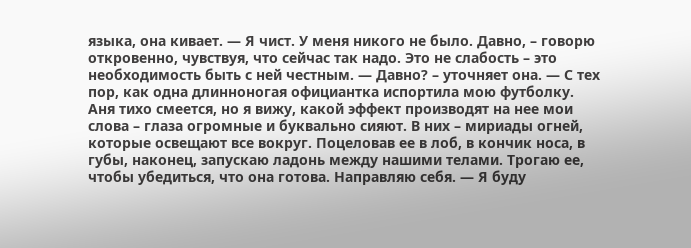языка, она кивает. — Я чист. У меня никого не было. Давно, – говорю откровенно, чувствуя, что сейчас так надо. Это не слабость – это необходимость быть с ней честным. — Давно? – уточняет она. — С тех пор, как одна длинноногая официантка испортила мою футболку. Аня тихо смеется, но я вижу, какой эффект производят на нее мои слова – глаза огромные и буквально сияют. В них – мириады огней, которые освещают все вокруг. Поцеловав ее в лоб, в кончик носа, в губы, наконец, запускаю ладонь между нашими телами. Трогаю ее, чтобы убедиться, что она готова. Направляю себя. — Я буду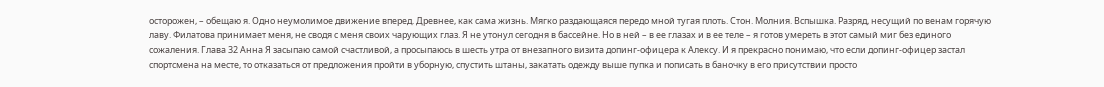осторожен, – обещаю я. Одно неумолимое движение вперед. Древнее, как сама жизнь. Мягко раздающаяся передо мной тугая плоть. Стон. Молния. Вспышка. Разряд, несущий по венам горячую лаву. Филатова принимает меня, не сводя с меня своих чарующих глаз. Я не утонул сегодня в бассейне. Но в ней – в ее глазах и в ее теле – я готов умереть в этот самый миг без единого сожаления. Глава 32 Анна Я засыпаю самой счастливой, а просыпаюсь в шесть утра от внезапного визита допинг-офицера к Алексу. И я прекрасно понимаю, что если допинг-офицер застал спортсмена на месте, то отказаться от предложения пройти в уборную, спустить штаны, закатать одежду выше пупка и пописать в баночку в его присутствии просто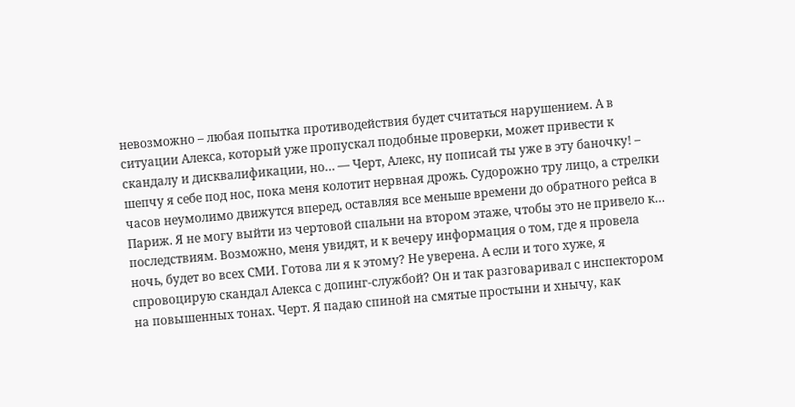невозможно – любая попытка противодействия будет считаться нарушением. А в ситуации Алекса, который уже пропускал подобные проверки, может привести к скандалу и дисквалификации, но… — Черт, Алекс, ну пописай ты уже в эту баночку! – шепчу я себе под нос, пока меня колотит нервная дрожь. Судорожно тру лицо, а стрелки часов неумолимо движутся вперед, оставляя все меньше времени до обратного рейса в Париж. Я не могу выйти из чертовой спальни на втором этаже, чтобы это не привело к… последствиям. Возможно, меня увидят, и к вечеру информация о том, где я провела ночь, будет во всех СМИ. Готова ли я к этому? Не уверена. А если и того хуже, я спровоцирую скандал Алекса с допинг-службой? Он и так разговаривал с инспектором на повышенных тонах. Черт. Я падаю спиной на смятые простыни и хнычу, как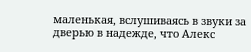маленькая, вслушиваясь в звуки за дверью в надежде, что Алекс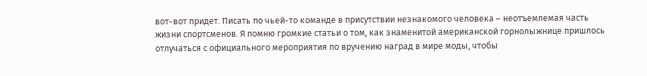вот-вот придет. Писать по чьей-то команде в присутствии незнакомого человека – неотъемлемая часть жизни спортсменов. Я помню громкие статьи о том, как знаменитой американской горнолыжнице пришлось отлучаться с официального мероприятия по вручению наград в мире моды, чтобы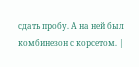сдать пробу. А на ней был комбинезон с корсетом. |